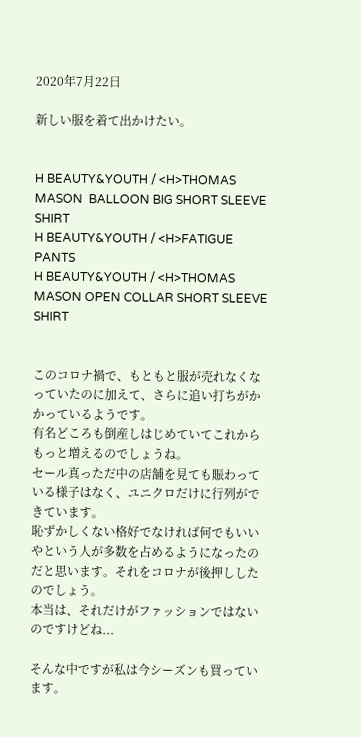2020年7月22日

新しい服を着て出かけたい。


H BEAUTY&YOUTH / <H>THOMAS MASON  BALLOON BIG SHORT SLEEVE SHIRT
H BEAUTY&YOUTH / <H>FATIGUE PANTS
H BEAUTY&YOUTH / <H>THOMAS MASON OPEN COLLAR SHORT SLEEVE SHIRT


このコロナ禍で、もともと服が売れなくなっていたのに加えて、さらに追い打ちがかかっているようです。
有名どころも倒産しはじめていてこれからもっと増えるのでしょうね。
セール真っただ中の店舗を見ても賑わっている様子はなく、ユニクロだけに行列ができています。
恥ずかしくない格好でなければ何でもいいやという人が多数を占めるようになったのだと思います。それをコロナが後押ししたのでしょう。
本当は、それだけがファッションではないのですけどね...

そんな中ですが私は今シーズンも買っています。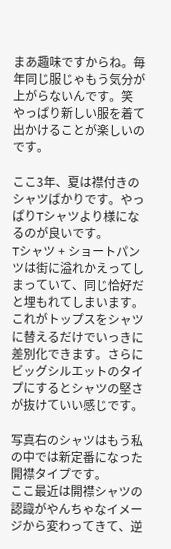まあ趣味ですからね。毎年同じ服じゃもう気分が上がらないんです。笑
やっぱり新しい服を着て出かけることが楽しいのです。

ここ3年、夏は襟付きのシャツばかりです。やっぱりTシャツより様になるのが良いです。
Tシャツ + ショートパンツは街に溢れかえってしまっていて、同じ恰好だと埋もれてしまいます。
これがトップスをシャツに替えるだけでいっきに差別化できます。さらにビッグシルエットのタイプにするとシャツの堅さが抜けていい感じです。

写真右のシャツはもう私の中では新定番になった開襟タイプです。
ここ最近は開襟シャツの認識がやんちゃなイメージから変わってきて、逆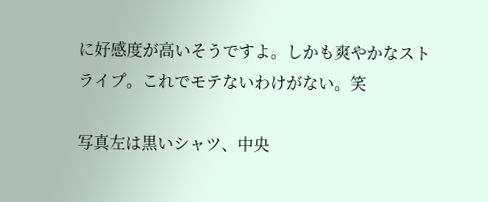に好感度が高いそうですよ。しかも爽やかなストライプ。これでモテないわけがない。笑

写真左は黒いシャツ、中央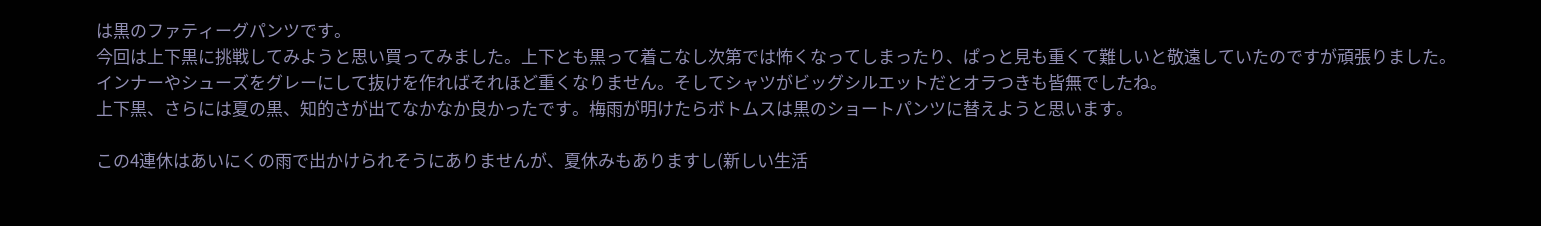は黒のファティーグパンツです。
今回は上下黒に挑戦してみようと思い買ってみました。上下とも黒って着こなし次第では怖くなってしまったり、ぱっと見も重くて難しいと敬遠していたのですが頑張りました。
インナーやシューズをグレーにして抜けを作ればそれほど重くなりません。そしてシャツがビッグシルエットだとオラつきも皆無でしたね。
上下黒、さらには夏の黒、知的さが出てなかなか良かったです。梅雨が明けたらボトムスは黒のショートパンツに替えようと思います。

この4連休はあいにくの雨で出かけられそうにありませんが、夏休みもありますし(新しい生活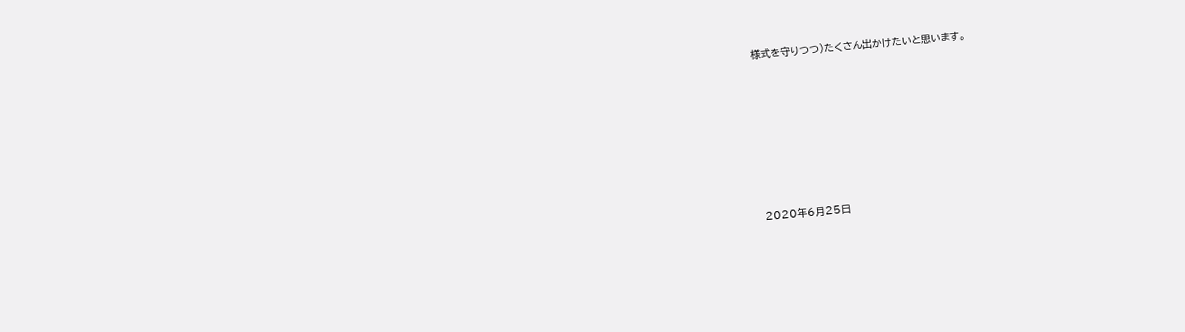様式を守りつつ)たくさん出かけたいと思います。








2020年6月25日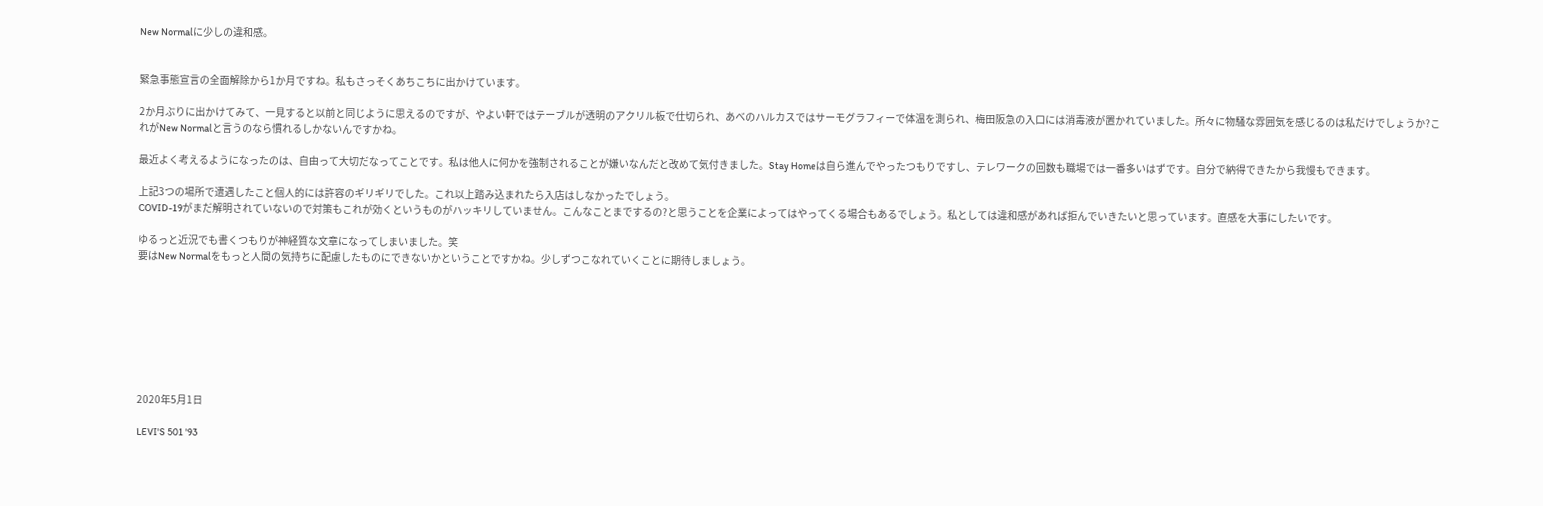New Normalに少しの違和感。


緊急事態宣言の全面解除から1か月ですね。私もさっそくあちこちに出かけています。

2か月ぶりに出かけてみて、一見すると以前と同じように思えるのですが、やよい軒ではテーブルが透明のアクリル板で仕切られ、あべのハルカスではサーモグラフィーで体温を測られ、梅田阪急の入口には消毒液が置かれていました。所々に物騒な雰囲気を感じるのは私だけでしょうか?これがNew Normalと言うのなら慣れるしかないんですかね。

最近よく考えるようになったのは、自由って大切だなってことです。私は他人に何かを強制されることが嫌いなんだと改めて気付きました。Stay Homeは自ら進んでやったつもりですし、テレワークの回数も職場では一番多いはずです。自分で納得できたから我慢もできます。

上記3つの場所で遭遇したこと個人的には許容のギリギリでした。これ以上踏み込まれたら入店はしなかったでしょう。
COVID-19がまだ解明されていないので対策もこれが効くというものがハッキリしていません。こんなことまでするの?と思うことを企業によってはやってくる場合もあるでしょう。私としては違和感があれば拒んでいきたいと思っています。直感を大事にしたいです。

ゆるっと近況でも書くつもりが神経質な文章になってしまいました。笑
要はNew Normalをもっと人間の気持ちに配慮したものにできないかということですかね。少しずつこなれていくことに期待しましょう。








2020年5月1日

LEVI'S 501 '93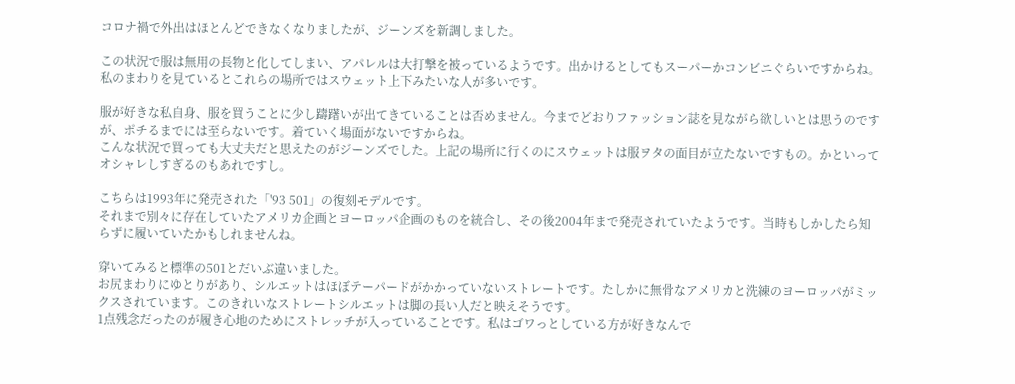コロナ禍で外出はほとんどできなくなりましたが、ジーンズを新調しました。

この状況で服は無用の長物と化してしまい、アパレルは大打撃を被っているようです。出かけるとしてもスーパーかコンビニぐらいですからね。私のまわりを見ているとこれらの場所ではスウェット上下みたいな人が多いです。

服が好きな私自身、服を買うことに少し躊躇いが出てきていることは否めません。今までどおりファッション誌を見ながら欲しいとは思うのですが、ポチるまでには至らないです。着ていく場面がないですからね。
こんな状況で買っても大丈夫だと思えたのがジーンズでした。上記の場所に行くのにスウェットは服ヲタの面目が立たないですもの。かといってオシャレしすぎるのもあれですし。

こちらは1993年に発売された「'93 501」の復刻モデルです。
それまで別々に存在していたアメリカ企画とヨーロッパ企画のものを統合し、その後2004年まで発売されていたようです。当時もしかしたら知らずに履いていたかもしれませんね。

穿いてみると標準の501とだいぶ違いました。
お尻まわりにゆとりがあり、シルエットはほぼテーパードがかかっていないストレートです。たしかに無骨なアメリカと洗練のヨーロッパがミックスされています。このきれいなストレートシルエットは脚の長い人だと映えそうです。
1点残念だったのが履き心地のためにストレッチが入っていることです。私はゴワっとしている方が好きなんで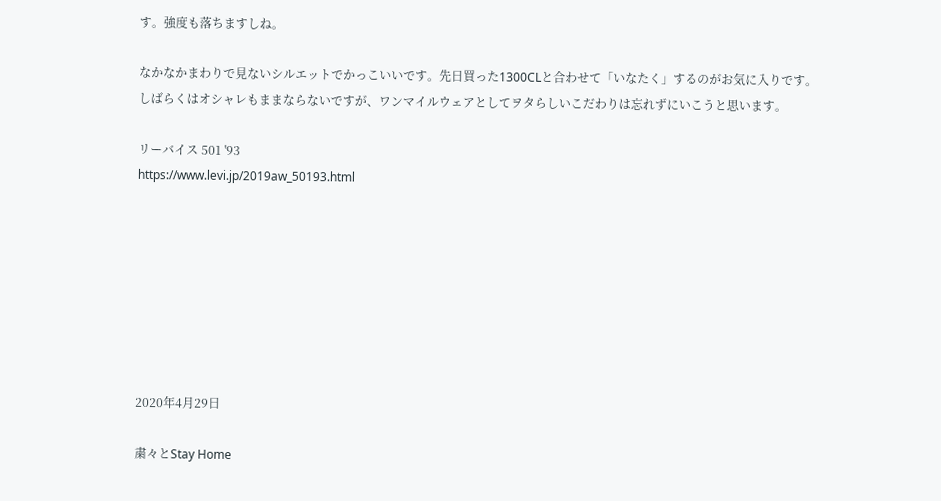す。強度も落ちますしね。

なかなかまわりで見ないシルエットでかっこいいです。先日買った1300CLと合わせて「いなたく」するのがお気に入りです。
しばらくはオシャレもままならないですが、ワンマイルウェアとしてヲタらしいこだわりは忘れずにいこうと思います。

リーバイス 501 '93
https://www.levi.jp/2019aw_50193.html








2020年4月29日

粛々とStay Home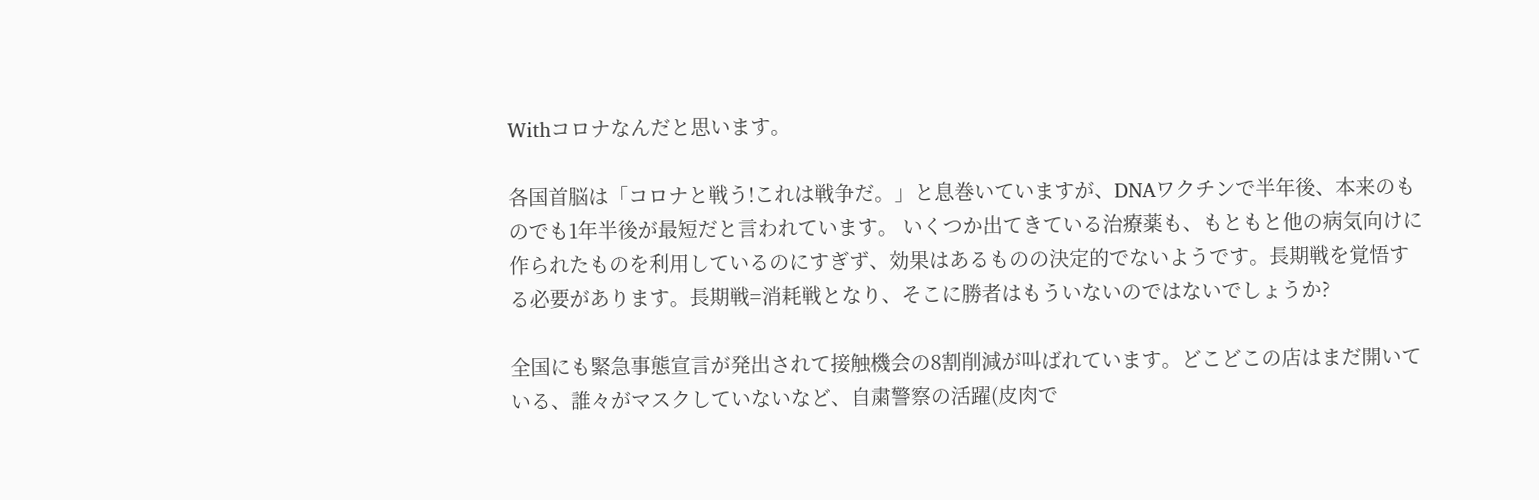Withコロナなんだと思います。

各国首脳は「コロナと戦う!これは戦争だ。」と息巻いていますが、DNAワクチンで半年後、本来のものでも1年半後が最短だと言われています。 いくつか出てきている治療薬も、もともと他の病気向けに作られたものを利用しているのにすぎず、効果はあるものの決定的でないようです。長期戦を覚悟する必要があります。長期戦=消耗戦となり、そこに勝者はもういないのではないでしょうか?

全国にも緊急事態宣言が発出されて接触機会の8割削減が叫ばれています。どこどこの店はまだ開いている、誰々がマスクしていないなど、自粛警察の活躍(皮肉で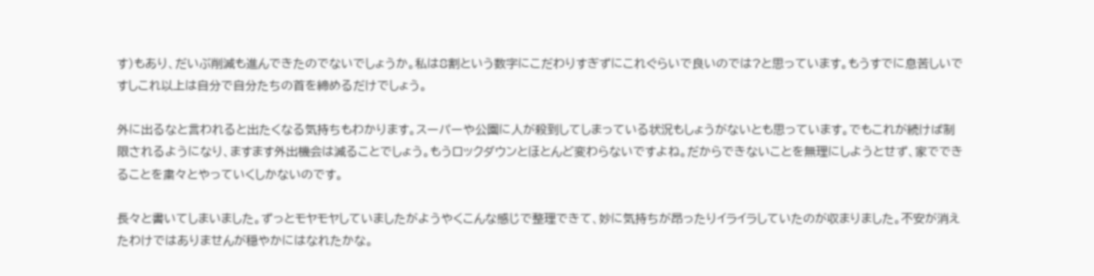す)もあり、だいぶ削減も進んできたのでないでしょうか。私は8割という数字にこだわりすぎずにこれぐらいで良いのでは?と思っています。もうすでに息苦しいですしこれ以上は自分で自分たちの首を締めるだけでしょう。

外に出るなと言われると出たくなる気持ちもわかります。スーパーや公園に人が殺到してしまっている状況もしょうがないとも思っています。でもこれが続けば制限されるようになり、ますます外出機会は減ることでしょう。もうロックダウンとほとんど変わらないですよね。だからできないことを無理にしようとせず、家でできることを粛々とやっていくしかないのです。

長々と書いてしまいました。ずっとモヤモヤしていましたがようやくこんな感じで整理できて、妙に気持ちが昂ったりイライラしていたのが収まりました。不安が消えたわけではありませんが穏やかにはなれたかな。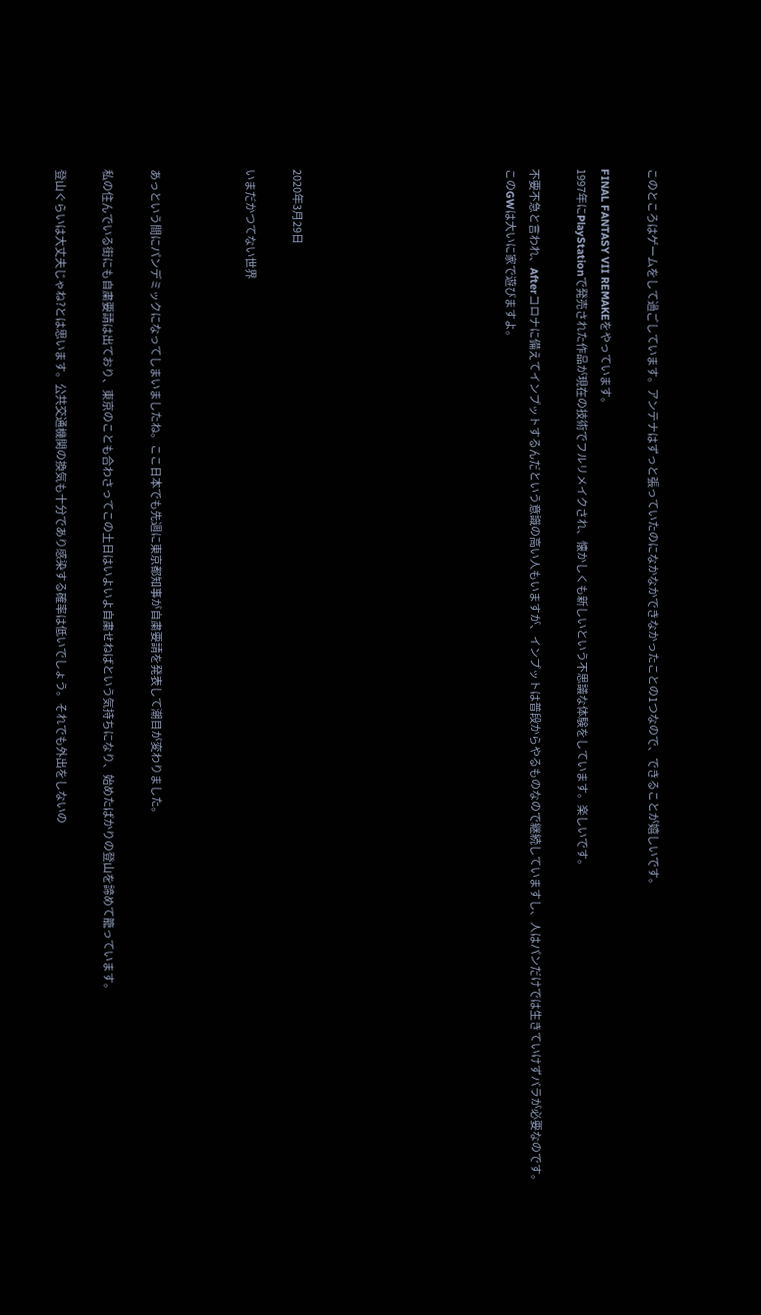このところはゲームをして過ごしています。アンテナはずっと張っていたのになかなかできなかったことの1つなので、できることが嬉しいです。

FINAL FANTASY VII REMAKEをやっています。
1997年にPlayStationで発売された作品が現在の技術でフルリメイクされ、懐かしくも新しいという不思議な体験をしています。楽しいです。

不要不急と言われ、Afterコロナに備えてインプットするんだという意識の高い人もいますが、インプットは普段からやるものなので継続していますし、人はパンだけでは生きていけずバラが必要なのです。このGWは大いに家で遊びますよ。








2020年3月29日

いまだかつてない世界



あっという間にパンデミックになってしまいましたね。ここ日本でも先週に東京都知事が自粛要請を発表して潮目が変わりました。

私の住んでいる街にも自粛要請は出ており、東京のことも合わさってこの土日はいよいよ自粛せねばという気持ちになり、始めたばかりの登山を諦めて籠っています。

登山ぐらいは大丈夫じゃね?とは思います。公共交通機関の換気も十分であり感染する確率は低いでしょう。それでも外出をしないの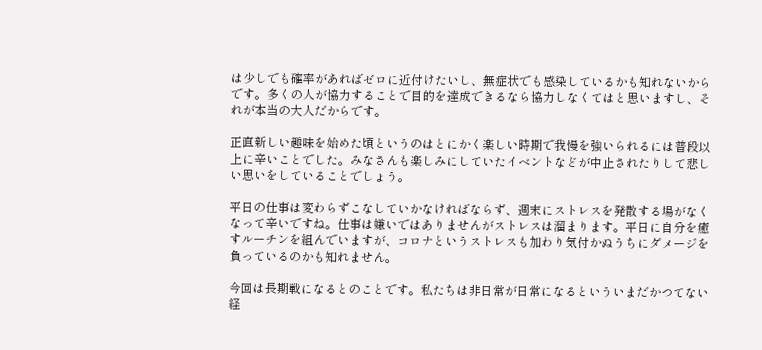は少しでも確率があればゼロに近付けたいし、無症状でも感染しているかも知れないからです。多くの人が協力することで目的を達成できるなら協力しなくてはと思いますし、それが本当の大人だからです。

正直新しい趣味を始めた頃というのはとにかく楽しい時期で我慢を強いられるには普段以上に辛いことでした。みなさんも楽しみにしていたイベントなどが中止されたりして悲しい思いをしていることでしょう。

平日の仕事は変わらずこなしていかなければならず、週末にストレスを発散する場がなくなって辛いですね。仕事は嫌いではありませんがストレスは溜まります。平日に自分を癒すルーチンを組んでいますが、コロナというストレスも加わり気付かぬうちにダメージを負っているのかも知れません。

今回は長期戦になるとのことです。私たちは非日常が日常になるといういまだかつてない経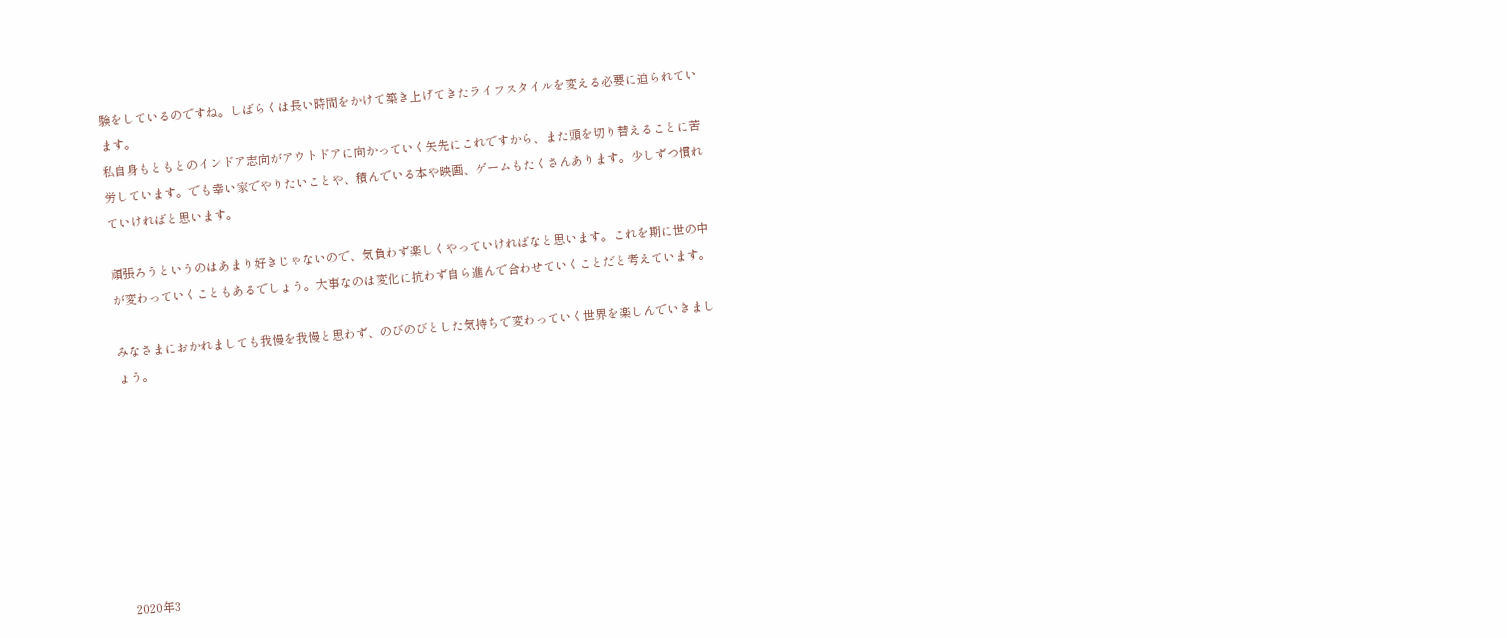験をしているのですね。しばらくは長い時間をかけて築き上げてきたライフスタイルを変える必要に迫られています。
私自身もともとのインドア志向がアウトドアに向かっていく矢先にこれですから、また頭を切り替えることに苦労しています。でも幸い家でやりたいことや、積んでいる本や映画、ゲームもたくさんあります。少しずつ慣れていければと思います。

頑張ろうというのはあまり好きじゃないので、気負わず楽しくやっていければなと思います。これを期に世の中が変わっていくこともあるでしょう。大事なのは変化に抗わず自ら進んで合わせていくことだと考えています。

みなさまにおかれましても我慢を我慢と思わず、のびのびとした気持ちで変わっていく世界を楽しんでいきましょう。








2020年3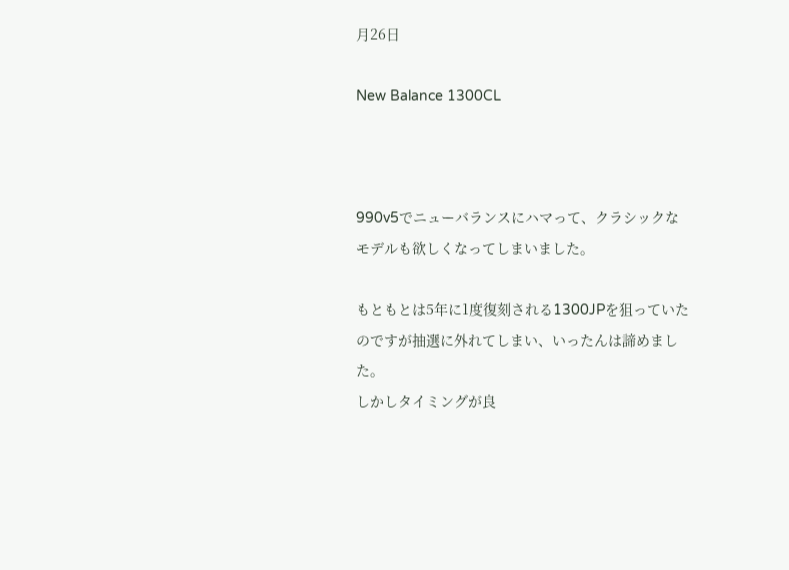月26日

New Balance 1300CL



990v5でニューバランスにハマって、クラシックなモデルも欲しくなってしまいました。

もともとは5年に1度復刻される1300JPを狙っていたのですが抽選に外れてしまい、いったんは諦めました。
しかしタイミングが良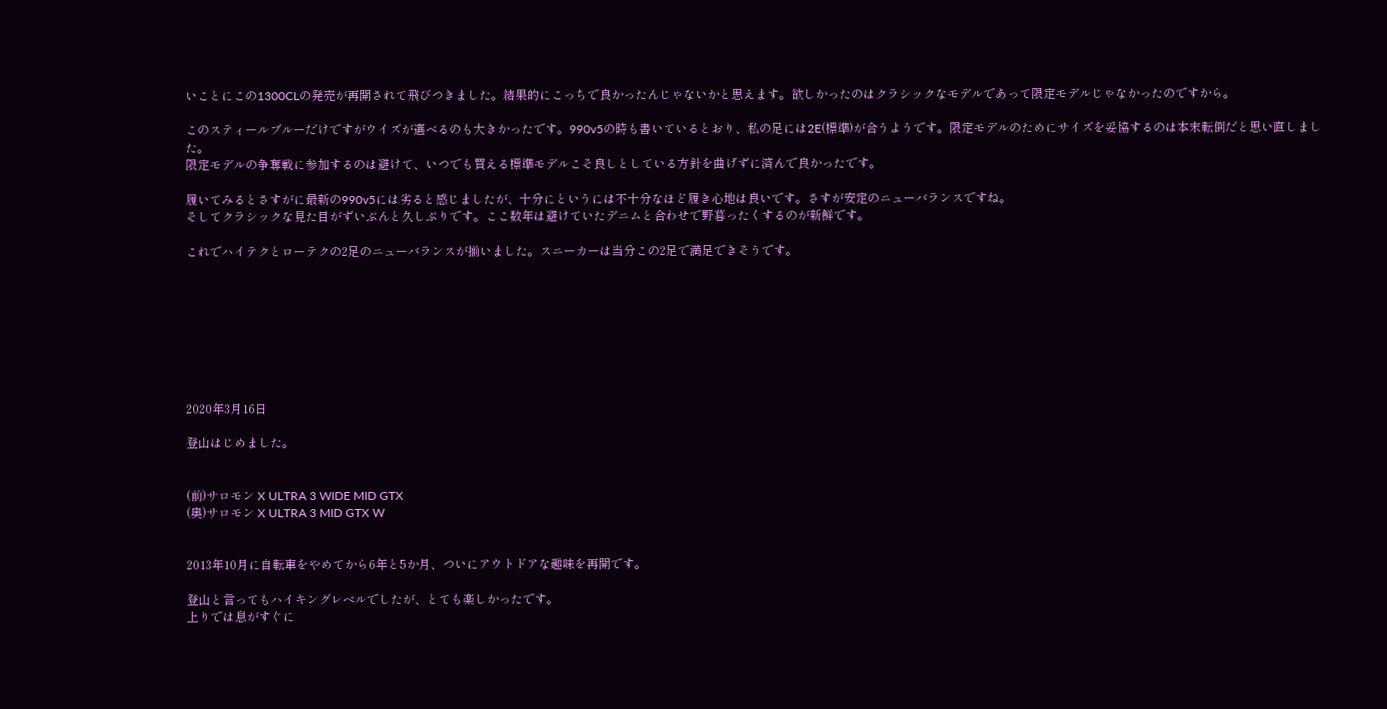いことにこの1300CLの発売が再開されて飛びつきました。結果的にこっちで良かったんじゃないかと思えます。欲しかったのはクラシックなモデルであって限定モデルじゃなかったのですから。

このスティールブルーだけですがウイズが選べるのも大きかったです。990v5の時も書いているとおり、私の足には2E(標準)が合うようです。限定モデルのためにサイズを妥協するのは本末転倒だと思い直しました。
限定モデルの争奪戦に参加するのは避けて、いつでも買える標準モデルこそ良しとしている方針を曲げずに済んで良かったです。

履いてみるとさすがに最新の990v5には劣ると感じましたが、十分にというには不十分なほど履き心地は良いです。さすが安定のニューバランスですね。
そしてクラシックな見た目がずいぶんと久しぶりです。ここ数年は避けていたデニムと合わせで野暮ったくするのが新鮮です。

これでハイテクとローテクの2足のニューバランスが揃いました。スニーカーは当分この2足で満足できそうです。








2020年3月16日

登山はじめました。


(前)サロモン X ULTRA 3 WIDE MID GTX
(奥)サロモン X ULTRA 3 MID GTX W


2013年10月に自転車をやめてから6年と5か月、ついにアウトドアな趣味を再開です。

登山と言ってもハイキングレベルでしたが、とても楽しかったです。
上りでは息がすぐに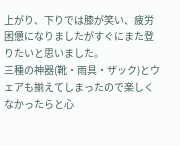上がり、下りでは膝が笑い、疲労困憊になりましたがすぐにまた登りたいと思いました。
三種の神器(靴・雨具・ザック)とウェアも揃えてしまったので楽しくなかったらと心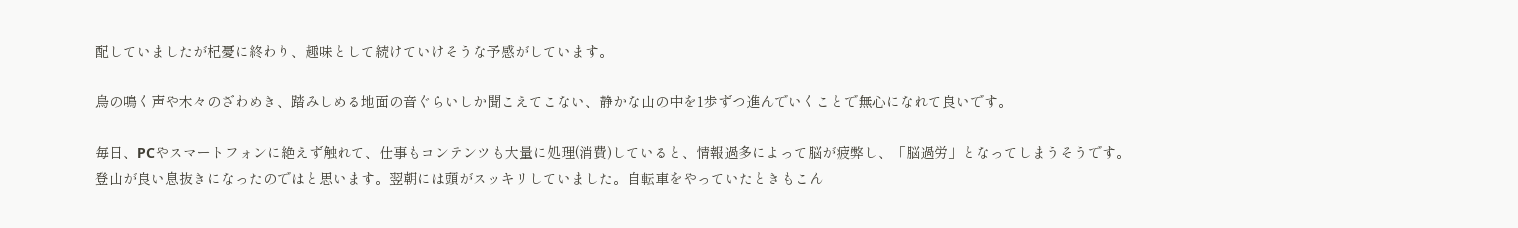配していましたが杞憂に終わり、趣味として続けていけそうな予感がしています。

鳥の鳴く声や木々のざわめき、踏みしめる地面の音ぐらいしか聞こえてこない、静かな山の中を1歩ずつ進んでいくことで無心になれて良いです。

毎日、PCやスマートフォンに絶えず触れて、仕事もコンテンツも大量に処理(消費)していると、情報過多によって脳が疲弊し、「脳過労」となってしまうそうです。
登山が良い息抜きになったのではと思います。翌朝には頭がスッキリしていました。自転車をやっていたときもこん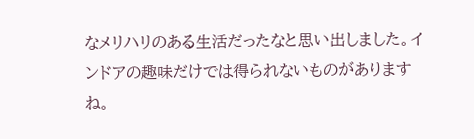なメリハリのある生活だったなと思い出しました。インドアの趣味だけでは得られないものがありますね。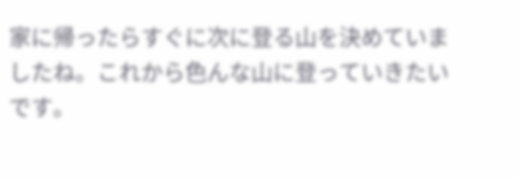家に帰ったらすぐに次に登る山を決めていましたね。これから色んな山に登っていきたいです。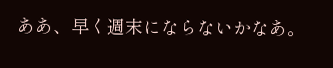ああ、早く週末にならないかなあ。